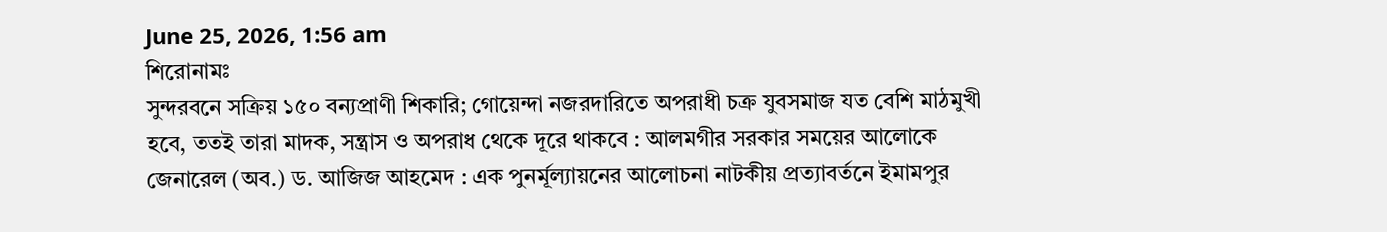June 25, 2026, 1:56 am
শিরোনামঃ
সুন্দরবনে সক্রিয় ১৫০ বন্যপ্রাণী শিকারি; গোয়েন্দা নজরদারিতে অপরাধী চক্র যুবসমাজ যত বেশি মাঠমুখী হবে, ততই তারা মাদক, সন্ত্রাস ও অপরাধ থেকে দূরে থাকবে : আলমগীর সরকার সময়ের আলোকে জেনারেল (অব.) ড. আজিজ আহমেদ : এক পুনর্মূল্যায়নের আলোচনা নাটকীয় প্রত্যাবর্তনে ইমামপুর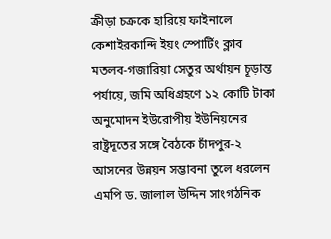ক্রীড়া চক্রকে হারিয়ে ফাইনালে কেশাইরকান্দি ইয়ং স্পোর্টিং ক্লাব মতলব-গজারিয়া সেতুর অর্থায়ন চূড়ান্ত পর্যায়ে, জমি অধিগ্রহণে ১২ কোটি টাকা অনুমোদন ইউরোপীয় ইউনিয়নের রাষ্ট্রদূতের সঙ্গে বৈঠকে চাঁদপুর-২ আসনের উন্নয়ন সম্ভাবনা তুলে ধরলেন এমপি ড. জালাল উদ্দিন সাংগঠনিক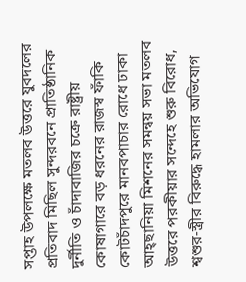সপ্তাহ উপলক্ষে মতলব উত্তরে যুবদলের প্রতিবাদ মিছিল সুন্দরবনে প্রাতিষ্ঠানিক দুর্নীতি ও চাঁদাবাজির চক্রে রাষ্ট্রীয় কোষাগারে বড় ধরনের রাজস্ব ফাঁকি কোটচাঁদপুরে মানবপাচার রোধে ঢাকা আহ্ছানিয়া মিশনের সমন্বয় সভা মতলব উত্তরে পরকীয়ার সন্দেহে শুরু বিরোধ, শ্বশুর-স্ত্রীর বিরুদ্ধে হামলার অভিযোগ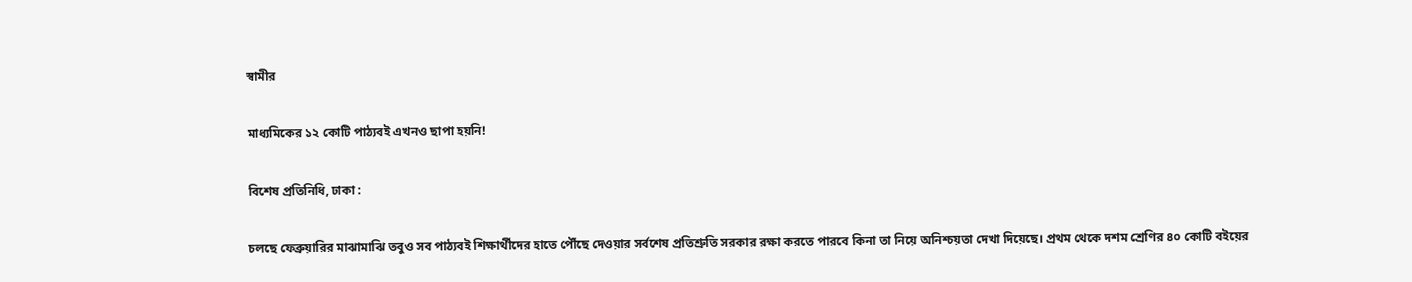স্বামীর

মাধ্যমিকের ১২ কোটি পাঠ্যবই এখনও ছাপা হয়নি!

বিশেষ প্রতিনিধি, ঢাকা :

চলছে ফেব্রুয়ারির মাঝামাঝি তবুও সব পাঠ্যবই শিক্ষার্থীদের হাতে পৌঁছে দেওয়ার সর্বশেষ প্রতিশ্রুতি সরকার রক্ষা করতে পারবে কিনা তা নিয়ে অনিশ্চয়তা দেখা দিয়েছে। প্রথম থেকে দশম শ্রেণির ৪০ কোটি বইয়ের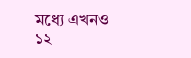মধ্যে এখনও ১২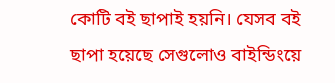কোটি বই ছাপাই হয়নি। যেসব বই ছাপা হয়েছে সেগুলোও বাইন্ডিংয়ে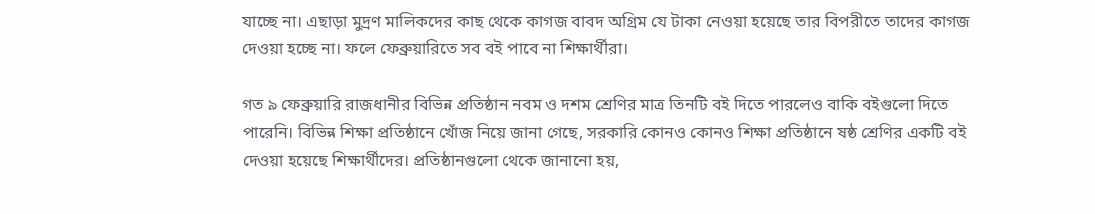যাচ্ছে না। এছাড়া মুদ্রণ মালিকদের কাছ থেকে কাগজ বাবদ অগ্রিম যে টাকা নেওয়া হয়েছে তার বিপরীতে তাদের কাগজ দেওয়া হচ্ছে না। ফলে ফেব্রুয়ারিতে সব বই পাবে না শিক্ষার্থীরা।

গত ৯ ফেব্রুয়ারি রাজধানীর বিভিন্ন প্রতিষ্ঠান নবম ও দশম শ্রেণির মাত্র তিনটি বই দিতে পারলেও বাকি বইগুলো দিতে পারেনি। বিভিন্ন শিক্ষা প্রতিষ্ঠানে খোঁজ নিয়ে জানা গেছে, সরকারি কোনও কোনও শিক্ষা প্রতিষ্ঠানে ষষ্ঠ শ্রেণির একটি বই দেওয়া হয়েছে শিক্ষার্থীদের। প্রতিষ্ঠানগুলো থেকে জানানো হয়,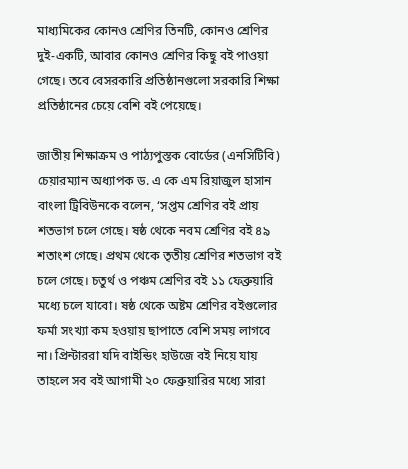মাধ্যমিকের কোনও শ্রেণির তিনটি, কোনও শ্রেণির দুই-একটি, আবার কোনও শ্রেণির কিছু বই পাওয়া গেছে। তবে বেসরকারি প্রতিষ্ঠানগুলো সরকারি শিক্ষা প্রতিষ্ঠানের চেয়ে বেশি বই পেয়েছে।

জাতীয় শিক্ষাক্রম ও পাঠ্যপুস্তক বোর্ডের (এনসিটিবি) চেয়ারম্যান অধ্যাপক ড. এ কে এম রিয়াজুল হাসান বাংলা ট্রিবিউনকে বলেন, ‘সপ্তম শ্রেণির বই প্রায় শতভাগ চলে গেছে। ষষ্ঠ থেকে নবম শ্রেণির বই ৪৯ শতাংশ গেছে। প্রথম থেকে তৃতীয় শ্রেণির শতভাগ বই চলে গেছে। চতুর্থ ও পঞ্চম শ্রেণির বই ১১ ফেব্রুয়ারি মধ্যে চলে যাবো। ষষ্ঠ থেকে অষ্টম শ্রেণির বইগুলোর ফর্মা সংখ্যা কম হওয়ায় ছাপাতে বেশি সময় লাগবে না। প্রিন্টাররা যদি বাইন্ডিং হাউজে বই নিয়ে যায় তাহলে সব বই আগামী ২০ ফেব্রুয়ারির মধ্যে সারা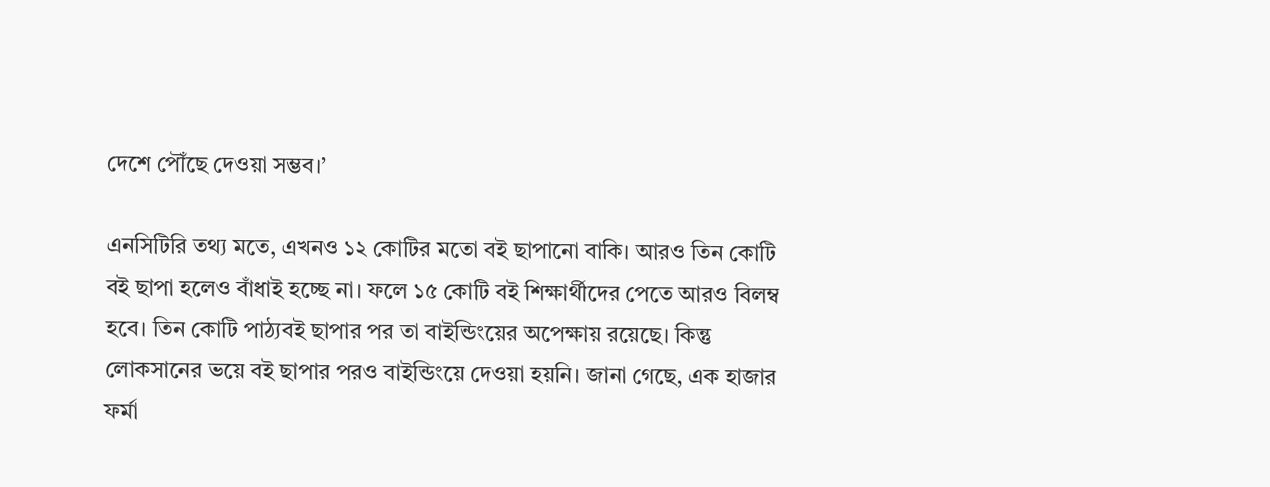দেশে পৌঁছে দেওয়া সম্ভব।’

এনসিটিরি তথ্য মতে, এখনও ১২ কোটির মতো বই ছাপানো বাকি। আরও তিন কোটি বই ছাপা হলেও বাঁধাই হচ্ছে না। ফলে ১৫ কোটি বই শিক্ষার্থীদের পেতে আরও বিলম্ব হবে। তিন কোটি পাঠ্যবই ছাপার পর তা বাইন্ডিংয়ের অপেক্ষায় রয়েছে। কিন্তু লোকসানের ভয়ে বই ছাপার পরও বাইন্ডিংয়ে দেওয়া হয়নি। জানা গেছে, এক হাজার ফর্মা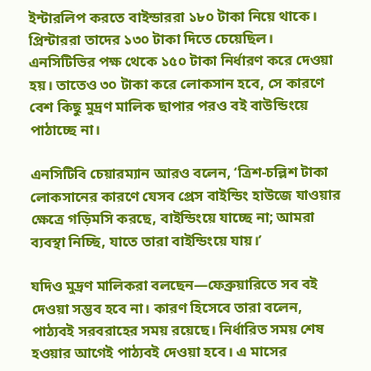ইন্টারলিপ করতে বাইন্ডাররা ১৮০ টাকা নিয়ে থাকে। প্রিন্টাররা তাদের ১৩০ টাকা দিতে চেয়েছিল। এনসিটিভির পক্ষ থেকে ১৫০ টাকা নির্ধারণ করে দেওয়া হয়। তাতেও ৩০ টাকা করে লোকসান হবে, সে কারণে বেশ কিছু মুদ্রণ মালিক ছাপার পরও বই বাউন্ডিংয়ে পাঠাচ্ছে না।

এনসিটিবি চেয়ারম্যান আরও বলেন, ‘ত্রিশ-চল্লিশ টাকা লোকসানের কারণে যেসব প্রেস বাইন্ডিং হাউজে যাওয়ার ক্ষেত্রে গড়িমসি করছে, বাইন্ডিংয়ে যাচ্ছে না; আমরা ব্যবস্থা নিচ্ছি, যাতে তারা বাইন্ডিংয়ে যায়।’

যদিও মুদ্রণ মালিকরা বলছেন—ফেব্রুয়ারিতে সব বই দেওয়া সম্ভব হবে না। কারণ হিসেবে তারা বলেন, পাঠ্যবই সরবরাহের সময় রয়েছে। নির্ধারিত সময় শেষ হওয়ার আগেই পাঠ্যবই দেওয়া হবে। এ মাসের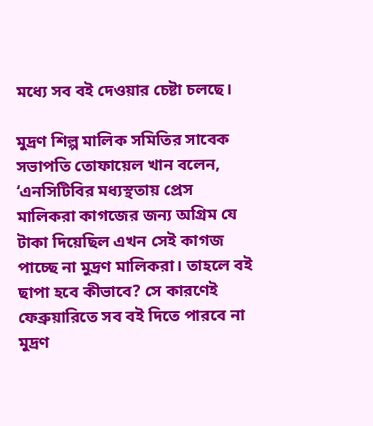মধ্যে সব বই দেওয়ার চেষ্টা চলছে।

মুদ্রণ শিল্প মালিক সমিতির সাবেক সভাপতি তোফায়েল খান বলেন, ‘এনসিটিবির মধ্যস্থতায় প্রেস মালিকরা কাগজের জন্য অগ্রিম যে টাকা দিয়েছিল এখন সেই কাগজ পাচ্ছে না মুদ্রণ মালিকরা। তাহলে বই ছাপা হবে কীভাবে? সে কারণেই ফেব্রুয়ারিতে সব বই দিতে পারবে না মুদ্রণ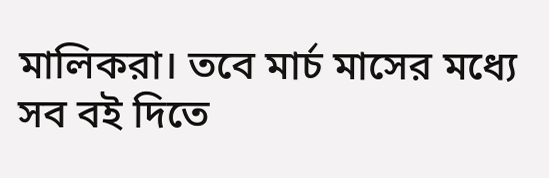মালিকরা। তবে মার্চ মাসের মধ্যে সব বই দিতে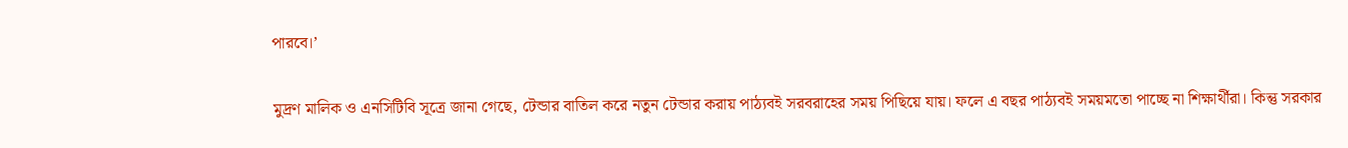পারবে।’

মুদ্রণ মালিক ও এনসিটিবি সূত্রে জানা গেছে, টেন্ডার বাতিল করে নতুন টেন্ডার করায় পাঠ্যবই সরবরাহের সময় পিছিয়ে যায়। ফলে এ বছর পাঠ্যবই সময়মতো পাচ্ছে না শিক্ষার্থীরা। কিন্তু সরকার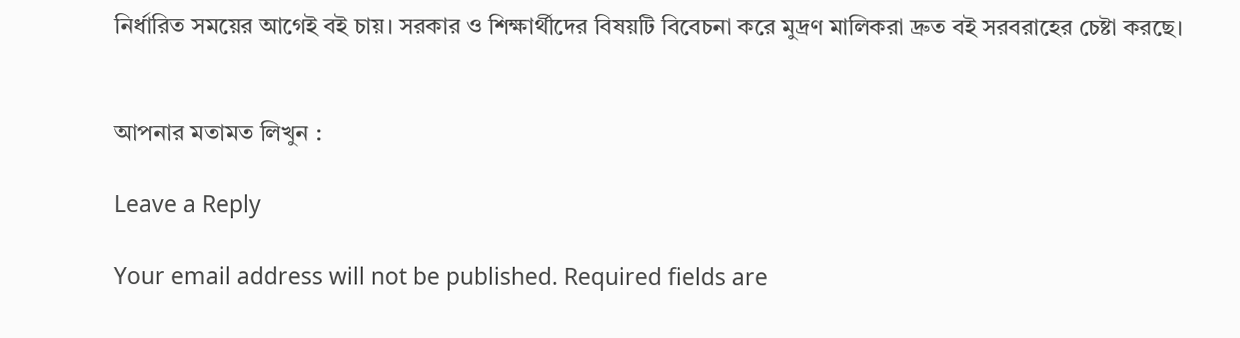নির্ধারিত সময়ের আগেই বই চায়। সরকার ও শিক্ষার্থীদের বিষয়টি বিবেচনা করে মুদ্রণ মালিকরা দ্রুত বই সরবরাহের চেষ্টা করছে।


আপনার মতামত লিখুন :

Leave a Reply

Your email address will not be published. Required fields are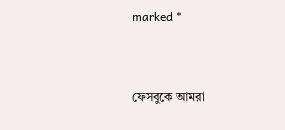marked *


ফেসবুকে আমরা